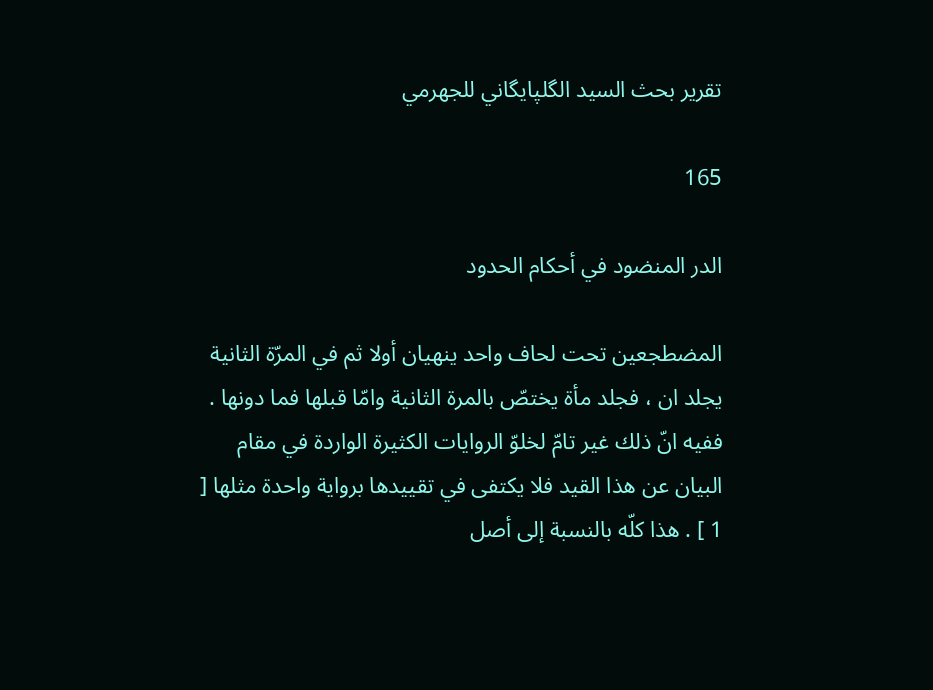تقرير بحث السيد الگلپايگاني للجهرمي

165

الدر المنضود في أحكام الحدود

المضطجعين تحت لحاف واحد ينهيان أولا ثم في المرّة الثانية يجلد ان ، فجلد مأة يختصّ بالمرة الثانية وامّا قبلها فما دونها . ففيه انّ ذلك غير تامّ لخلوّ الروايات الكثيرة الواردة في مقام البيان عن هذا القيد فلا يكتفى في تقييدها برواية واحدة مثلها [ 1 ] . هذا كلّه بالنسبة إلى أصل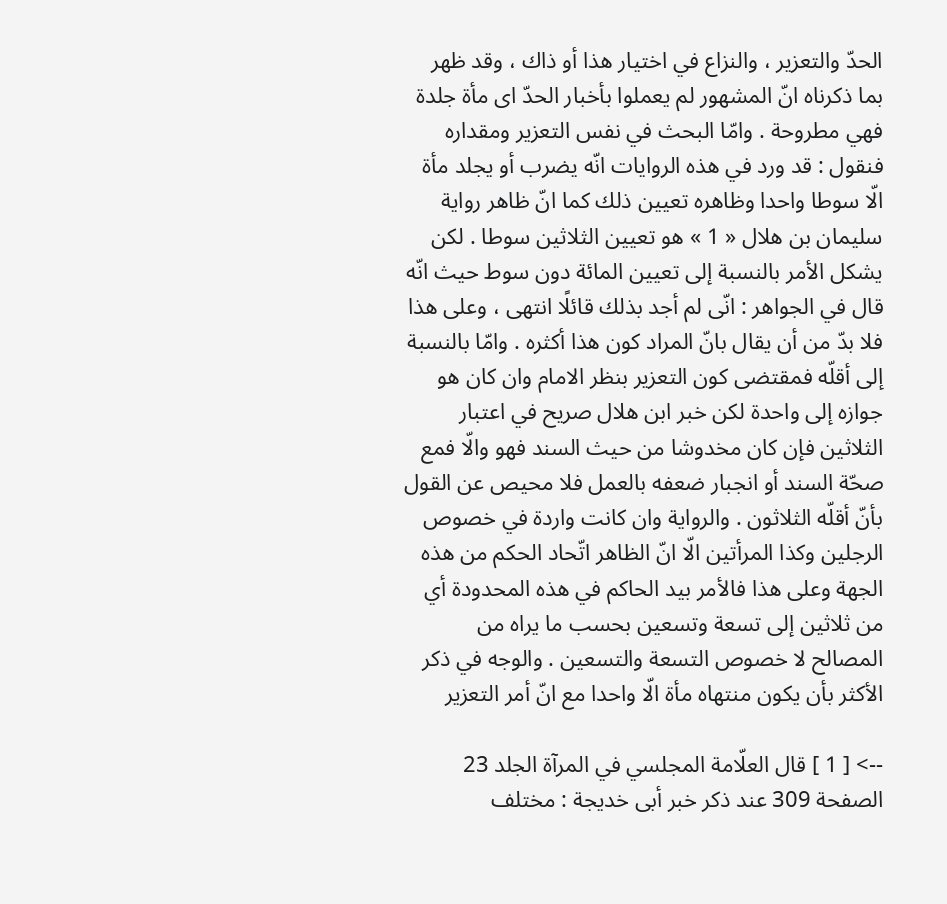الحدّ والتعزير ، والنزاع في اختيار هذا أو ذاك ، وقد ظهر بما ذكرناه انّ المشهور لم يعملوا بأخبار الحدّ اى مأة جلدة فهي مطروحة . وامّا البحث في نفس التعزير ومقداره فنقول : قد ورد في هذه الروايات انّه يضرب أو يجلد مأة الّا سوطا واحدا وظاهره تعيين ذلك كما انّ ظاهر رواية سليمان بن هلال « 1 » هو تعيين الثلاثين سوطا . لكن يشكل الأمر بالنسبة إلى تعيين المائة دون سوط حيث انّه قال في الجواهر : انّى لم أجد بذلك قائلًا انتهى ، وعلى هذا فلا بدّ من أن يقال بانّ المراد كون هذا أكثره . وامّا بالنسبة إلى أقلّه فمقتضى كون التعزير بنظر الامام وان كان هو جوازه إلى واحدة لكن خبر ابن هلال صريح في اعتبار الثلاثين فإن كان مخدوشا من حيث السند فهو والّا فمع صحّة السند أو انجبار ضعفه بالعمل فلا محيص عن القول بأنّ أقلّه الثلاثون . والرواية وان كانت واردة في خصوص الرجلين وكذا المرأتين الّا انّ الظاهر اتّحاد الحكم من هذه الجهة وعلى هذا فالأمر بيد الحاكم في هذه المحدودة أي من ثلاثين إلى تسعة وتسعين بحسب ما يراه من المصالح لا خصوص التسعة والتسعين . والوجه في ذكر الأكثر بأن يكون منتهاه مأة الّا واحدا مع انّ أمر التعزير

--> [ 1 ] قال العلّامة المجلسي في المرآة الجلد 23 الصفحة 309 عند ذكر خبر أبى خديجة : مختلف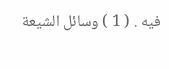فيه . ( 1 ) وسائل الشيعة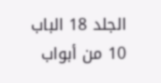الجلد 18 الباب 10 من أبواب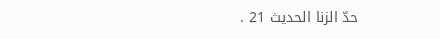حدّ الزنا الحديث 21 .